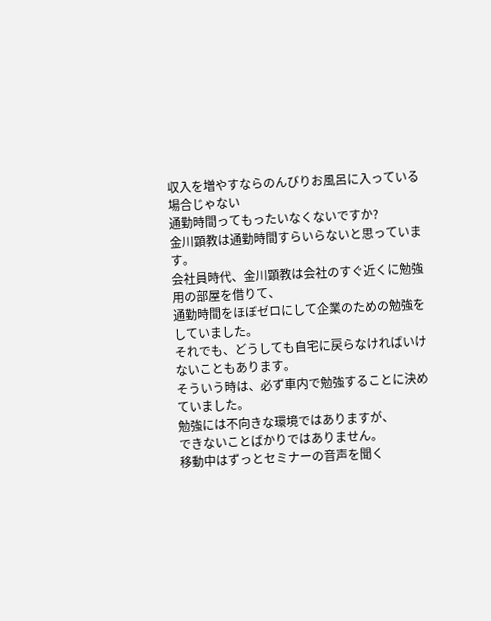収入を増やすならのんびりお風呂に入っている場合じゃない
通勤時間ってもったいなくないですか?
金川顕教は通勤時間すらいらないと思っています。
会社員時代、金川顕教は会社のすぐ近くに勉強用の部屋を借りて、
通勤時間をほぼゼロにして企業のための勉強をしていました。
それでも、どうしても自宅に戻らなければいけないこともあります。
そういう時は、必ず車内で勉強することに決めていました。
勉強には不向きな環境ではありますが、
できないことばかりではありません。
移動中はずっとセミナーの音声を聞く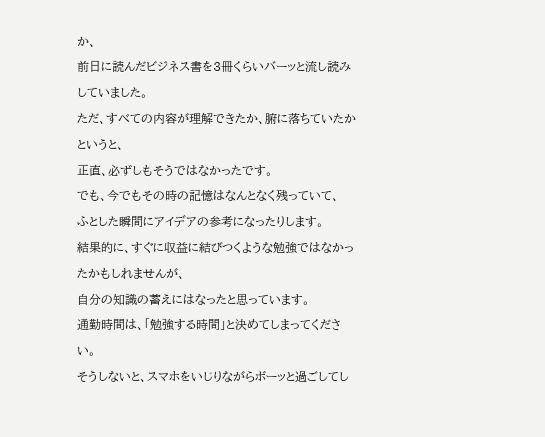か、
前日に読んだビジネス書を3冊くらいバーッと流し読みしていました。
ただ、すべての内容が理解できたか、腑に落ちていたかというと、
正直、必ずしもそうではなかったです。
でも、今でもその時の記憶はなんとなく残っていて、
ふとした瞬間にアイデアの参考になったりします。
結果的に、すぐに収益に結びつくような勉強ではなかったかもしれませんが、
自分の知識の蓄えにはなったと思っています。
通勤時間は、「勉強する時間」と決めてしまってください。
そうしないと、スマホをいじりながらボーッと過ごしてし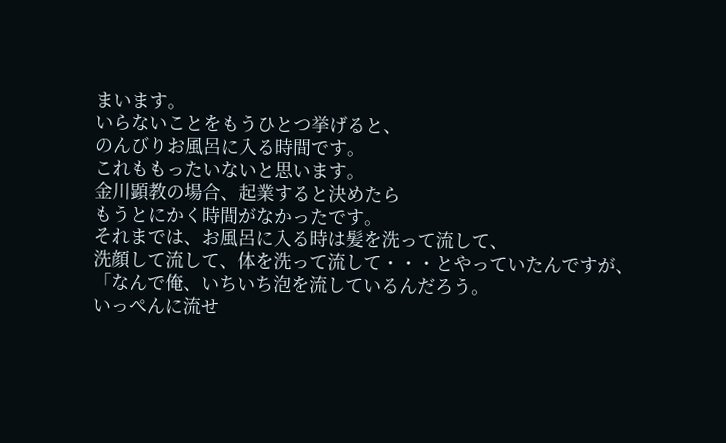まいます。
いらないことをもうひとつ挙げると、
のんびりお風呂に入る時間です。
これももったいないと思います。
金川顕教の場合、起業すると決めたら
もうとにかく時間がなかったです。
それまでは、お風呂に入る時は髪を洗って流して、
洗顔して流して、体を洗って流して・・・とやっていたんですが、
「なんで俺、いちいち泡を流しているんだろう。
いっぺんに流せ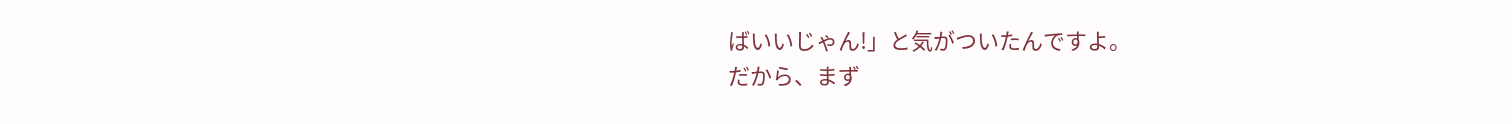ばいいじゃん!」と気がついたんですよ。
だから、まず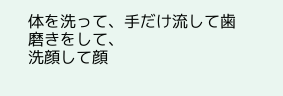体を洗って、手だけ流して歯磨きをして、
洗顔して顔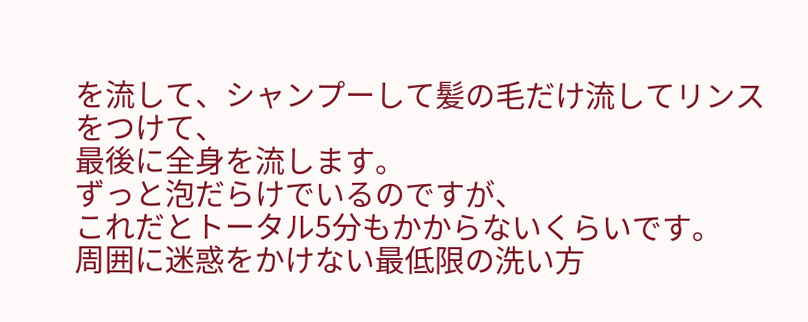を流して、シャンプーして髪の毛だけ流してリンスをつけて、
最後に全身を流します。
ずっと泡だらけでいるのですが、
これだとトータル5分もかからないくらいです。
周囲に迷惑をかけない最低限の洗い方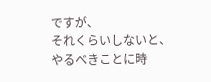ですが、
それくらいしないと、やるべきことに時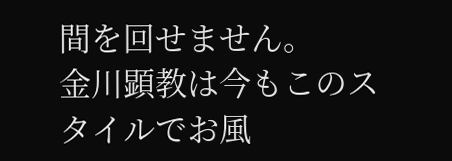間を回せません。
金川顕教は今もこのスタイルでお風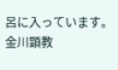呂に入っています。
金川顕教